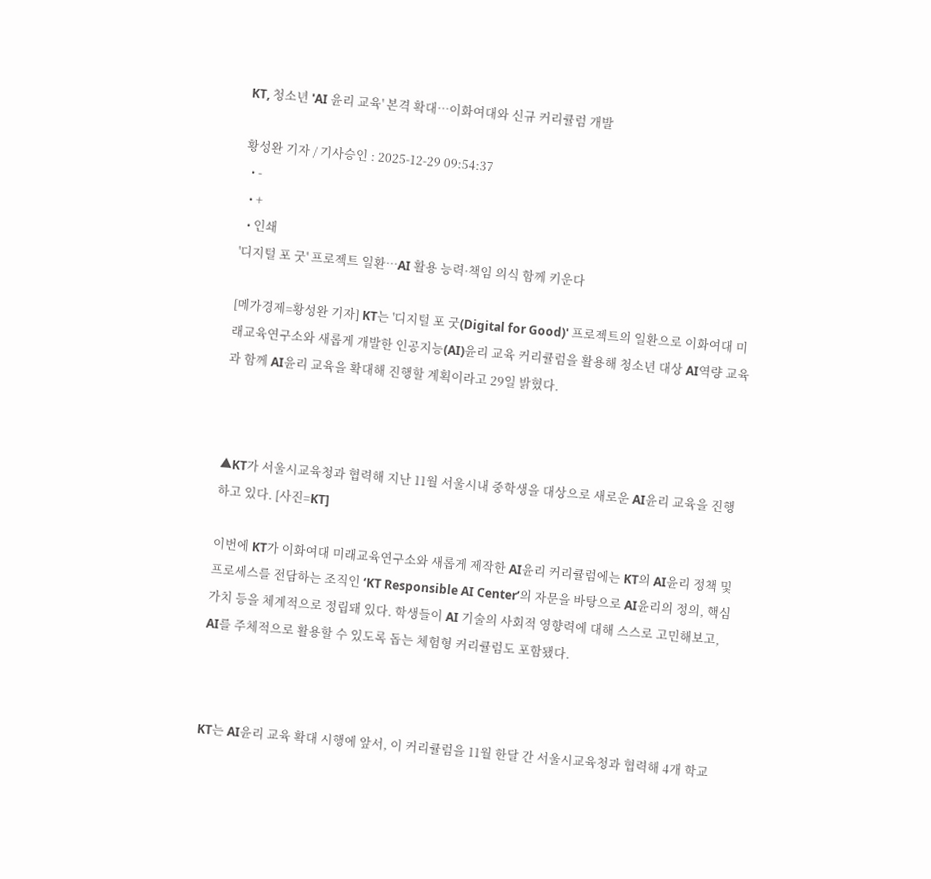KT, 청소년 'AI 윤리 교육' 본격 확대…이화여대와 신규 커리큘럼 개발

황성완 기자 / 기사승인 : 2025-12-29 09:54:37
  • -
  • +
  • 인쇄
'디지털 포 굿' 프로젝트 일환…AI 활용 능력·책임 의식 함께 키운다

[메가경제=황성완 기자] KT는 '디지털 포 굿(Digital for Good)' 프로젝트의 일환으로 이화여대 미래교육연구소와 새롭게 개발한 인공지능(AI)윤리 교육 커리큘럼을 활용해 청소년 대상 AI역량 교육과 함께 AI윤리 교육을 확대해 진행할 계획이라고 29일 밝혔다.



▲KT가 서울시교육청과 협력해 지난 11월 서울시내 중학생을 대상으로 새로운 AI윤리 교육을 진행하고 있다. [사진=KT]

이번에 KT가 이화여대 미래교육연구소와 새롭게 제작한 AI윤리 커리큘럼에는 KT의 AI윤리 정책 및 프로세스를 전담하는 조직인 ‘KT Responsible AI Center’의 자문을 바탕으로 AI윤리의 정의, 핵심가치 등을 체계적으로 정립돼 있다. 학생들이 AI 기술의 사회적 영향력에 대해 스스로 고민해보고, AI를 주체적으로 활용할 수 있도록 돕는 체험형 커리큘럼도 포함됐다.



KT는 AI윤리 교육 확대 시행에 앞서, 이 커리큘럼을 11월 한달 간 서울시교육청과 협력해 4개 학교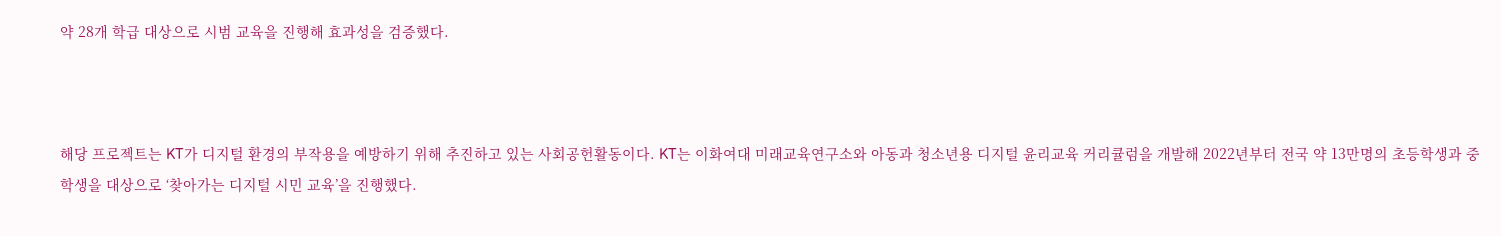약 28개 학급 대상으로 시범 교육을 진행해 효과성을 검증했다.



해당 프로젝트는 KT가 디지털 환경의 부작용을 예방하기 위해 추진하고 있는 사회공헌활동이다. KT는 이화여대 미래교육연구소와 아동과 청소년용 디지털 윤리교육 커리큘럼을 개발해 2022년부터 전국 약 13만명의 초등학생과 중학생을 대상으로 ‘찾아가는 디지털 시민 교육’을 진행했다.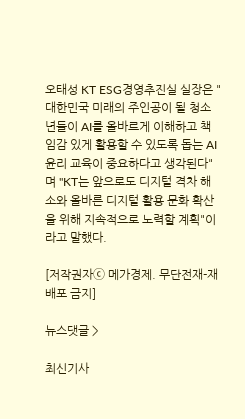오태성 KT ESG경영추진실 실장은 "대한민국 미래의 주인공이 될 청소년들이 AI를 올바르게 이해하고 책임감 있게 활용할 수 있도록 돕는 AI윤리 교육이 중요하다고 생각된다"며 "KT는 앞으로도 디지털 격차 해소와 올바른 디지털 활용 문화 확산을 위해 지속적으로 노력할 계획"이라고 말했다.

[저작권자ⓒ 메가경제. 무단전재-재배포 금지]

뉴스댓글 >

최신기사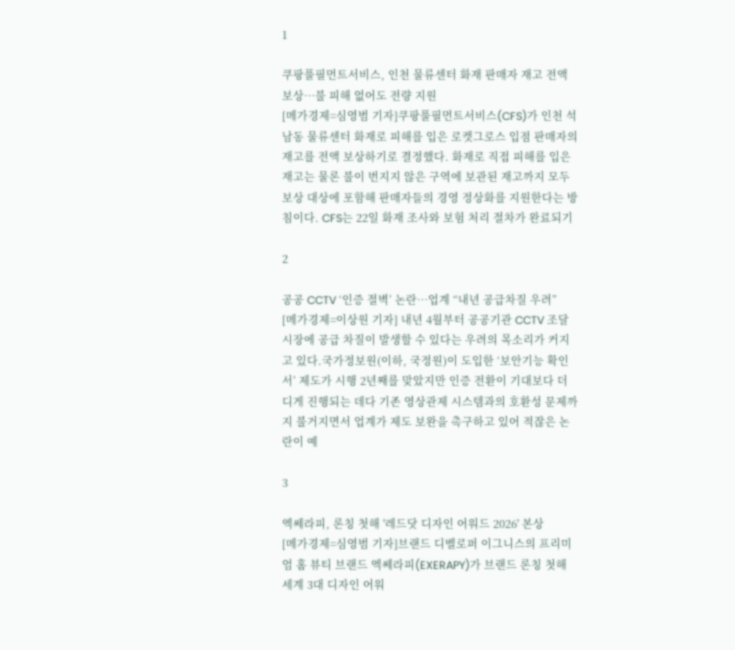1

쿠팡풀필먼트서비스, 인천 물류센터 화재 판매자 재고 전액 보상…불 피해 없어도 전량 지원
[메가경제=심영범 기자]쿠팡풀필먼트서비스(CFS)가 인천 석남동 물류센터 화재로 피해를 입은 로켓그로스 입점 판매자의 재고를 전액 보상하기로 결정했다. 화재로 직접 피해를 입은 재고는 물론 불이 번지지 않은 구역에 보관된 재고까지 모두 보상 대상에 포함해 판매자들의 경영 정상화를 지원한다는 방침이다. CFS는 22일 화재 조사와 보험 처리 절차가 완료되기

2

공공 CCTV ‘인증 절벽’ 논란…업계 “내년 공급차질 우려”
[메가경제=이상원 기자] 내년 4월부터 공공기관 CCTV 조달시장에 공급 차질이 발생할 수 있다는 우려의 목소리가 커지고 있다.국가정보원(이하, 국정원)이 도입한 ‘보안기능 확인서’ 제도가 시행 2년째를 맞았지만 인증 전환이 기대보다 더디게 진행되는 데다 기존 영상관제 시스템과의 호환성 문제까지 불거지면서 업계가 제도 보완을 촉구하고 있어 적잖은 논란이 예

3

엑쎄라피, 론칭 첫해 '레드닷 디자인 어워드 2026' 본상
[메가경제=심영범 기자]브랜드 디벨로퍼 이그니스의 프리미엄 홈 뷰티 브랜드 엑쎄라피(EXERAPY)가 브랜드 론칭 첫해 세계 3대 디자인 어워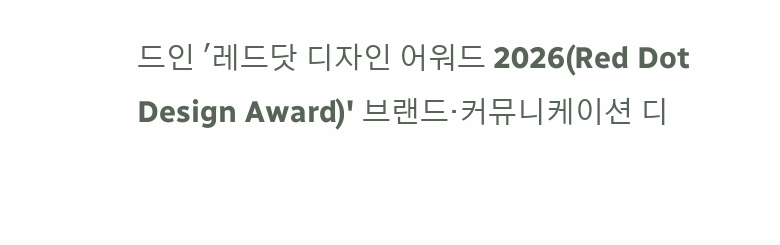드인 '레드닷 디자인 어워드 2026(Red Dot Design Award)' 브랜드·커뮤니케이션 디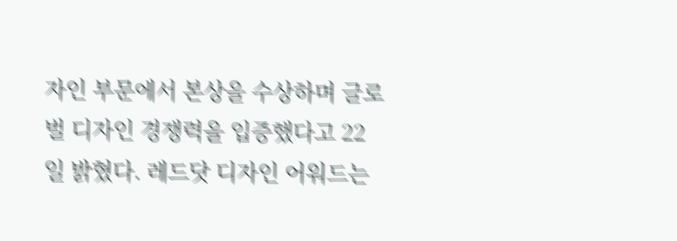자인 부문에서 본상을 수상하며 글로벌 디자인 경쟁력을 입증했다고 22일 밝혔다. 레드닷 디자인 어워드는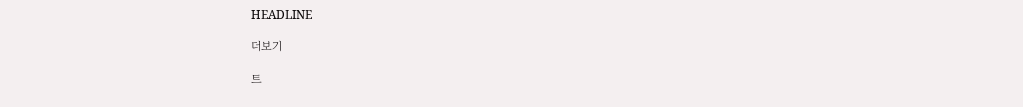HEADLINE

더보기

트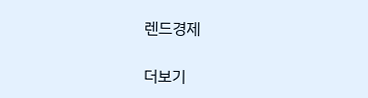렌드경제

더보기